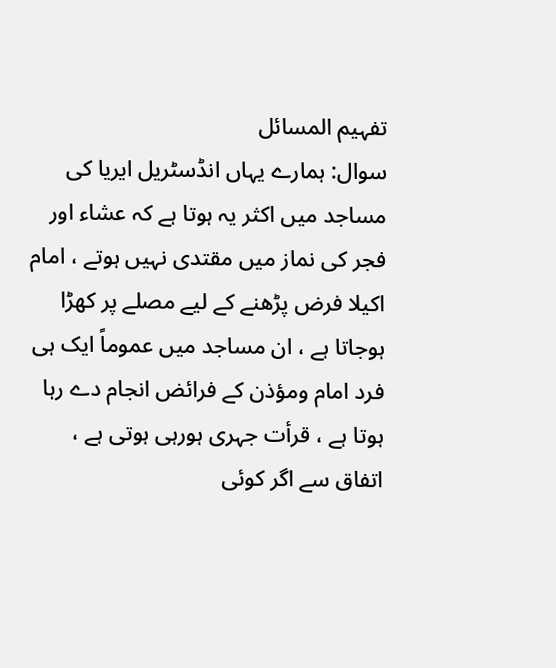تفہیم المسائل
سوال: ہمارے یہاں انڈسٹریل ایریا کی مساجد میں اکثر یہ ہوتا ہے کہ عشاء اور فجر کی نماز میں مقتدی نہیں ہوتے ، امام اکیلا فرض پڑھنے کے لیے مصلے پر کھڑا ہوجاتا ہے ، ان مساجد میں عموماً ایک ہی فرد امام ومؤذن کے فرائض انجام دے رہا ہوتا ہے ، قرأت جہری ہورہی ہوتی ہے ، اتفاق سے اگر کوئی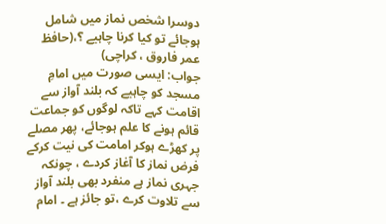دوسرا شخص نماز میں شامل ہوجائے تو کیا کرنا چاہیے ؟،(حافظ عمر فاروق ، کراچی)
جواب: ایسی صورت میں امامِ مسجد کو چاہیے کہ بلند آواز سے اقامت کہے تاکہ لوگوں کو جماعت قائم ہونے کا علم ہوجائے، پھر مصلے پر کھڑے ہوکر امامت کی نیت کرکے فرض نماز کا آغاز کردے ، چونکہ جہری نماز ہے منفرد بھی بلند آواز سے تلاوت کرے ،تو جائز ہے ۔ امام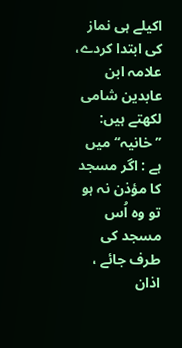اکیلے ہی نماز کی ابتدا کردے، علامہ ابن عابدین شامی لکھتے ہیں: ’’خانیہ‘‘ میں ہے : اگر مسجد کا مؤذن نہ ہو تو وہ اُس مسجد کی طرف جائے ، اذان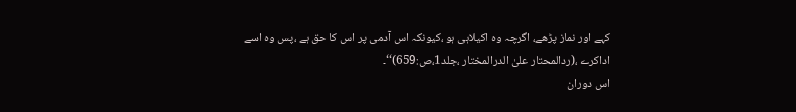کہے اور نماز پڑھے، اگرچہ وہ اکیلاہی ہو ،کیونکہ اس آدمی پر اس کا حق ہے ،پس وہ اسے اداکرے ،(ردالمحتار علیٰ الدرالمختار ،جلد1،ص:659)‘‘۔
اس دوران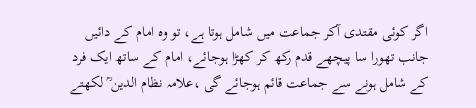اگر کوئی مقتدی آکر جماعت میں شامل ہوتا ہے، تو وہ امام کے دائیں جانب تھورا سا پیچھے قدم رکھ کر کھڑا ہوجائے، امام کے ساتھ ایک فرد کے شامل ہونے سے جماعت قائم ہوجائے گی ،علامہ نظام الدین ؒ لکھتے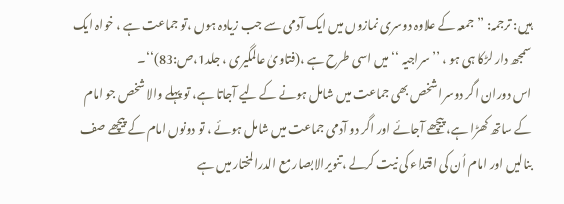ہیں: ترجمہ: ’’ جمعہ کے علاوہ دوسری نمازوں میں ایک آدمی سے جب زیادہ ہوں ،تو جماعت ہے ، خواہ ایک سمجھ دار لڑکا ہی ہو ، ’’سراجیہ ‘‘ میں اسی طرح ہے ،(فتاویٰ عالمگیری ، جلد1،ص:83)‘‘۔
اس دوران اگر دوسرا شخص بھی جماعت میں شامل ہونے کے لیے آجاتا ہے، تو پہلے والا شخص جو امام کے ساتھ کھڑا ہے، پیچھے آجائے اور اگر دو آدمی جماعت میں شامل ہوئے ، تو دونوں امام کے پیچھے صف بنالیں اور امام اُن کی اقتداء کی نیت کرلے ،تنویرالابصار مع الدرالمختار میں ہے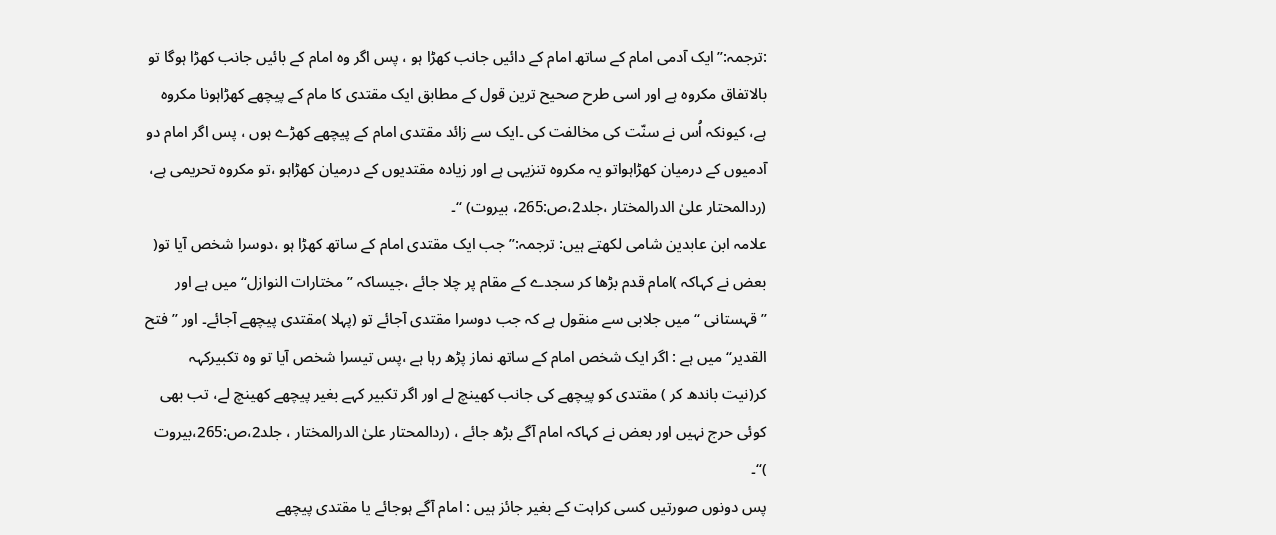:ترجمہ:’’ایک آدمی امام کے ساتھ امام کے دائیں جانب کھڑا ہو ، پس اگر وہ امام کے بائیں جانب کھڑا ہوگا تو بالاتفاق مکروہ ہے اور اسی طرح صحیح ترین قول کے مطابق ایک مقتدی کا مام کے پیچھے کھڑاہونا مکروہ ہے، کیونکہ اُس نے سنّت کی مخالفت کی ۔ایک سے زائد مقتدی امام کے پیچھے کھڑے ہوں ، پس اگر امام دو آدمیوں کے درمیان کھڑاہواتو یہ مکروہ تنزیہی ہے اور زیادہ مقتدیوں کے درمیان کھڑاہو ،تو مکروہ تحریمی ہے، (ردالمحتار علیٰ الدرالمختار ،جلد2،ص:265، بیروت) ‘‘۔
علامہ ابن عابدین شامی لکھتے ہیں: ترجمہ:’’ جب ایک مقتدی امام کے ساتھ کھڑا ہو ،دوسرا شخص آیا تو( بعض نے کہاکہ )امام قدم بڑھا کر سجدے کے مقام پر چلا جائے ،جیساکہ ’’مختارات النوازل‘‘ میں ہے اور ’’قہستانی ‘‘ میں جلابی سے منقول ہے کہ جب دوسرا مقتدی آجائے تو (پہلا )مقتدی پیچھے آجائے۔ اور ’’فتح القدیر‘‘ میں ہے : اگر ایک شخص امام کے ساتھ نماز پڑھ رہا ہے ،پس تیسرا شخص آیا تو وہ تکبیرکہہ کر(نیت باندھ کر ) مقتدی کو پیچھے کی جانب کھینچ لے اور اگر تکبیر کہے بغیر پیچھے کھینچ لے، تب بھی کوئی حرج نہیں اور بعض نے کہاکہ امام آگے بڑھ جائے ، (ردالمحتار علیٰ الدرالمختار ، جلد2،ص:265،بیروت )‘‘۔
پس دونوں صورتیں کسی کراہت کے بغیر جائز ہیں : امام آگے ہوجائے یا مقتدی پیچھے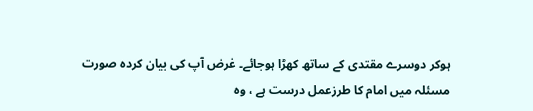ہوکر دوسرے مقتدی کے ساتھ کھڑا ہوجائے۔ غرض آپ کی بیان کردہ صورت مسئلہ میں امام کا طرزعمل درست ہے ، وہ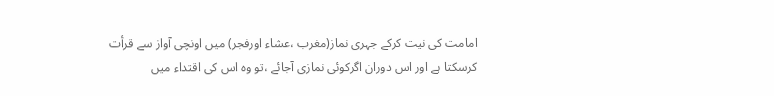امامت کی نیت کرکے جہری نماز(مغرب ،عشاء اورفجر) میں اونچی آواز سے قرأت کرسکتا ہے اور اس دوران اگرکوئی نمازی آجائے ،تو وہ اس کی اقتداء میں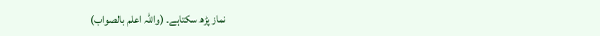نماز پڑھ سکتاہے۔ (واللہ اعلم بالصواب)